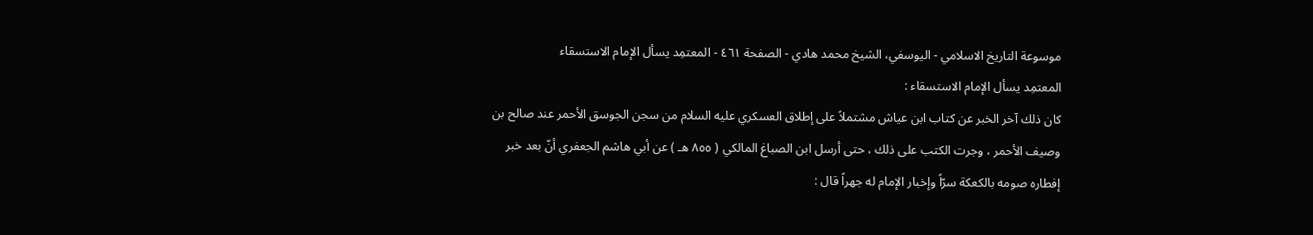موسوعة التاريخ الاسلامي - اليوسفي، الشيخ محمد هادي - الصفحة ٤٦١ - المعتمِد يسأل الإمام الاستسقاء
المعتمِد يسأل الإمام الاستسقاء :
كان ذلك آخر الخبر عن كتاب ابن عياش مشتملاً على إطلاق العسكري عليه السلام من سجن الجوسق الأحمر عند صالح بن وصيف الأحمر ، وجرت الكتب على ذلك ، حتى أرسل ابن الصباغ المالكي ( ٨٥٥ هـ ) عن أبي هاشم الجعفري أنّ بعد خبر إفطاره صومه بالكعكة سرّاً وإخبار الإمام له جهراً قال :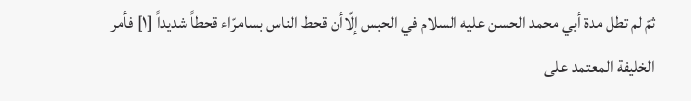ثمّ لم تطل مدة أبي محمد الحسن عليه السلام في الحبس إلّاأن قحط الناس بسامرّاء قحطاً شديداً [١] فأمر الخليفة المعتمد على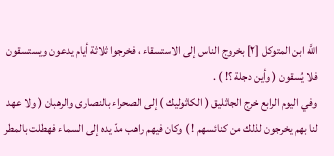اللَّه ابن المتوكل [٢] بخروج الناس إلى الاستسقاء ، فخرجوا ثلاثة أيام يدعون ويستسقون فلا يُسقون ( وأين دجلة ؟! ) .
وفي اليوم الرابع خرج الجاثليق ( الكاثوليك ) إلى الصحراء بالنصارى والرهبان ( ولا عهد لنا بهم يخرجون لذلك من كنائسهم ! ) وكان فيهم راهب مدّ يده إلى السماء فهطلت بالمطر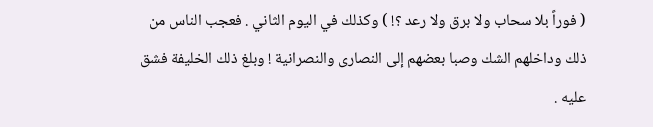( فوراً بلا سحاب ولا برق ولا رعد ؟! ) وكذلك في اليوم الثاني . فعجب الناس من ذلك وداخلهم الشك وصبا بعضهم إلى النصارى والنصرانية ! وبلغ ذلك الخليفة فشق عليه .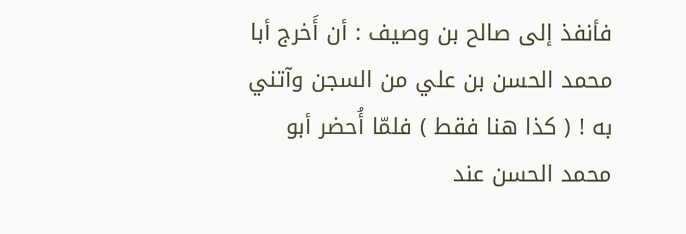فأنفذ إلى صالح بن وصيف : أن أَخرج أبا محمد الحسن بن علي من السجن وآتني به ! ( كذا هنا فقط ) فلمّا أُحضر أبو محمد الحسن عند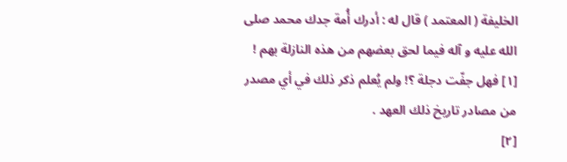الخليفة ( المعتمد ) قال له : أدرك أُمة جدك محمد صلى الله عليه و آله فيما لحق بعضهم من هذه النازلة بهم !
[١] فهل جفّت دجلة ؟! ولم يُعلم ذكر ذلك في أي مصدر من مصادر تاريخ ذلك العهد .
[٢]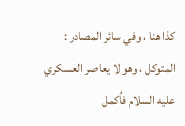كذا هنا ، وفي سائر المصادر : المتوكل ، وهو لا يعاصر العسكري عليه السلام فاُكمل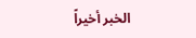الخبر أخيراً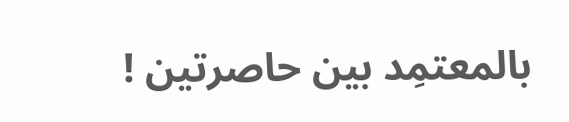بالمعتمِد بين حاصرتين !